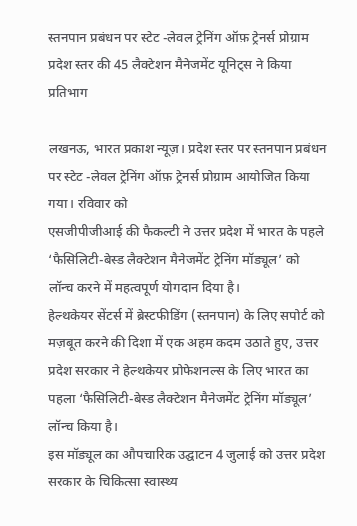स्तनपान प्रबंधन पर स्टेट -लेवल ट्रेनिंग ऑफ़ ट्रेनर्स प्रोग्राम
प्रदेश स्तर की 45 लैक्टेशन मैनेजमेंट यूनिट्स ने किया प्रतिभाग

लखनऊ, भारत प्रकाश न्यूज़। प्रदेश स्तर पर स्तनपान प्रबंधन पर स्टेट -लेवल ट्रेनिंग ऑफ़ ट्रेनर्स प्रोग्राम आयोजित किया गया। रविवार को
एसजीपीजीआई की फैकल्टी ने उत्तर प्रदेश में भारत के पहले ‘फैसिलिटी-बेस्ड लैक्टेशन मैनेजमेंट ट्रेनिंग मॉड्यूल’ को लॉन्च करने में महत्वपूर्ण योगदान दिया है।
हेल्थकेयर सेंटर्स में ब्रेस्टफीडिंग (स्तनपान) के लिए सपोर्ट को मज़बूत करने की दिशा में एक अहम कदम उठाते हुए, उत्तर प्रदेश सरकार ने हेल्थकेयर प्रोफेशनल्स के लिए भारत का पहला ‘फैसिलिटी-बेस्ड लैक्टेशन मैनेजमेंट ट्रेनिंग मॉड्यूल’ लॉन्च किया है।
इस मॉड्यूल का औपचारिक उद्घाटन 4 जुलाई को उत्तर प्रदेश सरकार के चिकित्सा स्वास्थ्य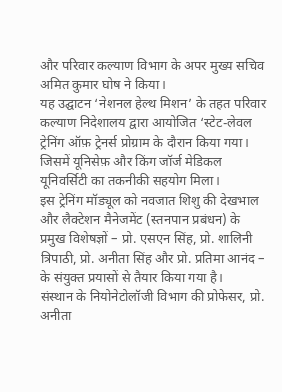और परिवार कल्याण विभाग के अपर मुख्य सचिव अमित कुमार घोष ने किया।
यह उद्घाटन ‘नेशनल हेल्थ मिशन’ के तहत परिवार कल्याण निदेशालय द्वारा आयोजित ‘स्टेट-लेवल ट्रेनिंग ऑफ़ ट्रेनर्स प्रोग्राम के दौरान किया गया। जिसमें यूनिसेफ़ और किंग जॉर्ज मेडिकल यूनिवर्सिटी का तकनीकी सहयोग मिला।
इस ट्रेनिंग मॉड्यूल को नवजात शिशु की देखभाल और लैक्टेशन मैनेजमेंट (स्तनपान प्रबंधन) के प्रमुख विशेषज्ञों – प्रो. एसएन सिंह, प्रो. शालिनी त्रिपाठी, प्रो. अनीता सिंह और प्रो. प्रतिमा आनंद – के संयुक्त प्रयासों से तैयार किया गया है।
संस्थान के नियोनेटोलॉजी विभाग की प्रोफेसर, प्रो. अनीता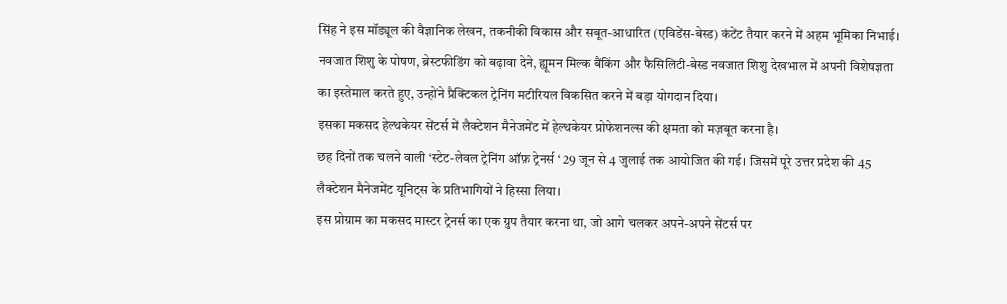सिंह ने इस मॉड्यूल की वैज्ञानिक लेखन, तकनीकी विकास और सबूत-आधारित (एविडेंस-बेस्ड) कंटेंट तैयार करने में अहम भूमिका निभाई।
नवजात शिशु के पोषण, ब्रेस्टफीडिंग को बढ़ावा देने, ह्यूमन मिल्क बैंकिंग और फैसिलिटी-बेस्ड नवजात शिशु देखभाल में अपनी विशेषज्ञता का इस्तेमाल करते हुए, उन्होंने प्रैक्टिकल ट्रेनिंग मटीरियल विकसित करने में बड़ा योगदान दिया।
इसका मकसद हेल्थकेयर सेंटर्स में लैक्टेशन मैनेजमेंट में हेल्थकेयर प्रोफेशनल्स की क्षमता को मज़बूत करना है।
छह दिनों तक चलने वाली ‘स्टेट-लेवल ट्रेनिंग ऑफ़ ट्रेनर्स ‘ 29 जून से 4 जुलाई तक आयोजित की गई। जिसमें पूरे उत्तर प्रदेश की 45 लैक्टेशन मैनेजमेंट यूनिट्स के प्रतिभागियों ने हिस्सा लिया।
इस प्रोग्राम का मकसद मास्टर ट्रेनर्स का एक ग्रुप तैयार करना था, जो आगे चलकर अपने-अपने सेंटर्स पर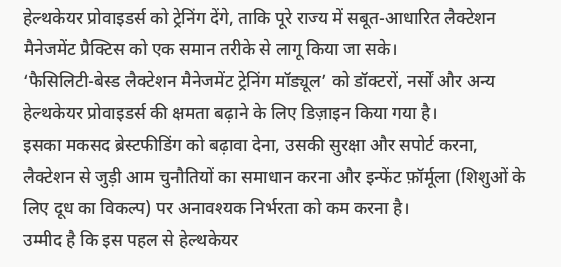हेल्थकेयर प्रोवाइडर्स को ट्रेनिंग देंगे, ताकि पूरे राज्य में सबूत-आधारित लैक्टेशन मैनेजमेंट प्रैक्टिस को एक समान तरीके से लागू किया जा सके।
‘फैसिलिटी-बेस्ड लैक्टेशन मैनेजमेंट ट्रेनिंग मॉड्यूल’ को डॉक्टरों, नर्सों और अन्य हेल्थकेयर प्रोवाइडर्स की क्षमता बढ़ाने के लिए डिज़ाइन किया गया है।
इसका मकसद ब्रेस्टफीडिंग को बढ़ावा देना, उसकी सुरक्षा और सपोर्ट करना, लैक्टेशन से जुड़ी आम चुनौतियों का समाधान करना और इन्फेंट फ़ॉर्मूला (शिशुओं के लिए दूध का विकल्प) पर अनावश्यक निर्भरता को कम करना है।
उम्मीद है कि इस पहल से हेल्थकेयर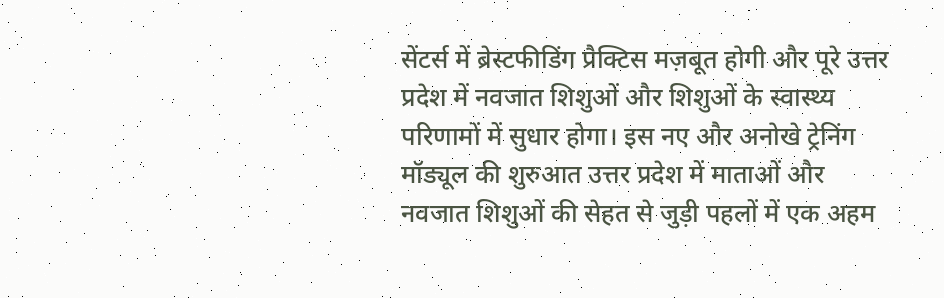सेंटर्स में ब्रेस्टफीडिंग प्रैक्टिस मज़बूत होगी और पूरे उत्तर प्रदेश में नवजात शिशुओं और शिशुओं के स्वास्थ्य परिणामों में सुधार होगा। इस नए और अनोखे ट्रेनिंग मॉड्यूल की शुरुआत उत्तर प्रदेश में माताओं और नवजात शिशुओं की सेहत से जुड़ी पहलों में एक अहम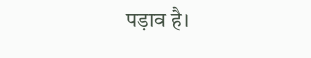पड़ाव है।